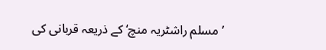’مسلم راشٹریہ منچ‘ کے ذریعہ قربانی کی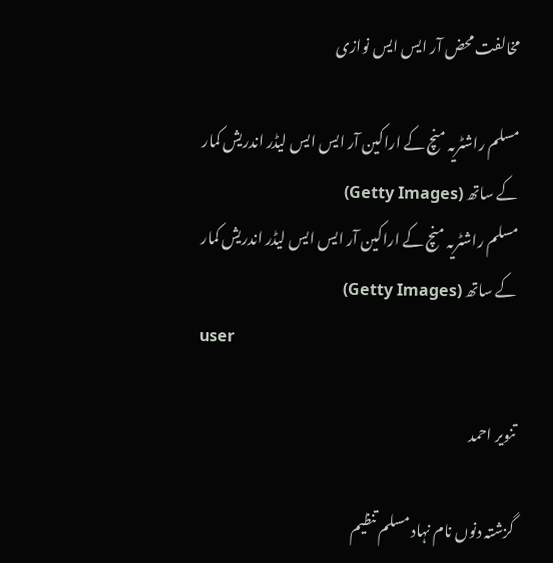مخالفت محض آر ایس ایس نوازی

مسلم راشٹریہ منچ کے اراکین آر ایس ایس لیڈر اندریش کمار کے ساتھ (Getty Images)
مسلم راشٹریہ منچ کے اراکین آر ایس ایس لیڈر اندریش کمار کے ساتھ (Getty Images)
user

تنویر احمد

گزشتہ دنوں نام نہاد مسلم تنظیم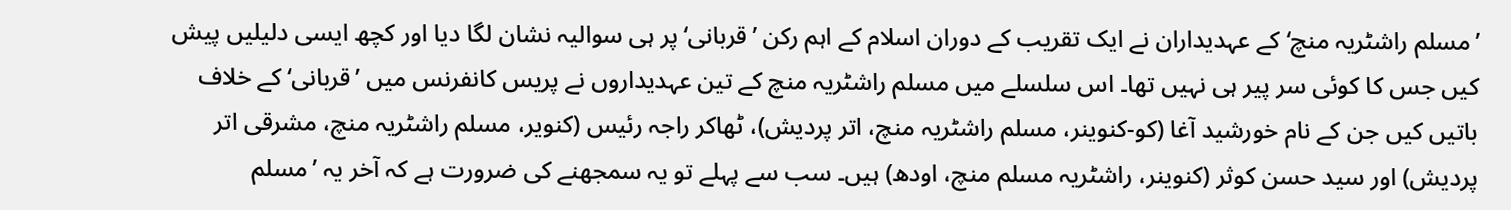’مسلم راشٹریہ منچ‘ کے عہدیداران نے ایک تقریب کے دوران اسلام کے اہم رکن ’قربانی‘ پر ہی سوالیہ نشان لگا دیا اور کچھ ایسی دلیلیں پیش کیں جس کا کوئی سر پیر ہی نہیں تھا۔ اس سلسلے میں مسلم راشٹریہ منچ کے تین عہدیداروں نے پریس کانفرنس میں ’قربانی‘ کے خلاف باتیں کیں جن کے نام خورشید آغا (کو-کنوینر، مسلم راشٹریہ منچ، اتر پردیش)، ٹھاکر راجہ رئیس (کنویر، مسلم راشٹریہ منچ، مشرقی اتر پردیش) اور سید حسن کوثر (کنوینر، راشٹریہ مسلم منچ، اودھ) ہیں۔ سب سے پہلے تو یہ سمجھنے کی ضرورت ہے کہ آخر یہ ’مسلم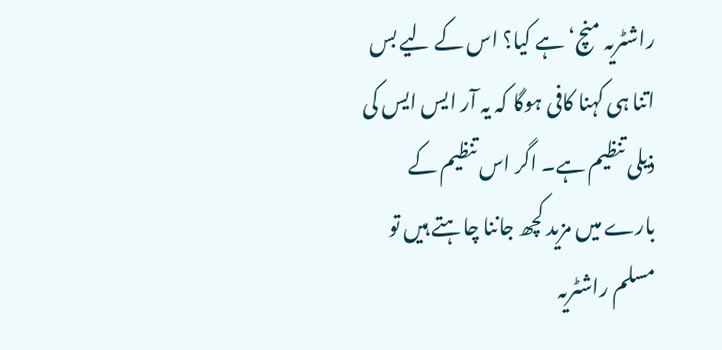راشٹریہ منچ‘ ہے کیا؟ اس کے لیے بس اتنا ہی کہنا کافی ہوگا کہ یہ آر ایس ایس کی ذیلی تنظیم ہے۔ اگر اس تنظیم کے بارے میں مزید کچھ جاننا چاہتے ہیں تو مسلم راشٹریہ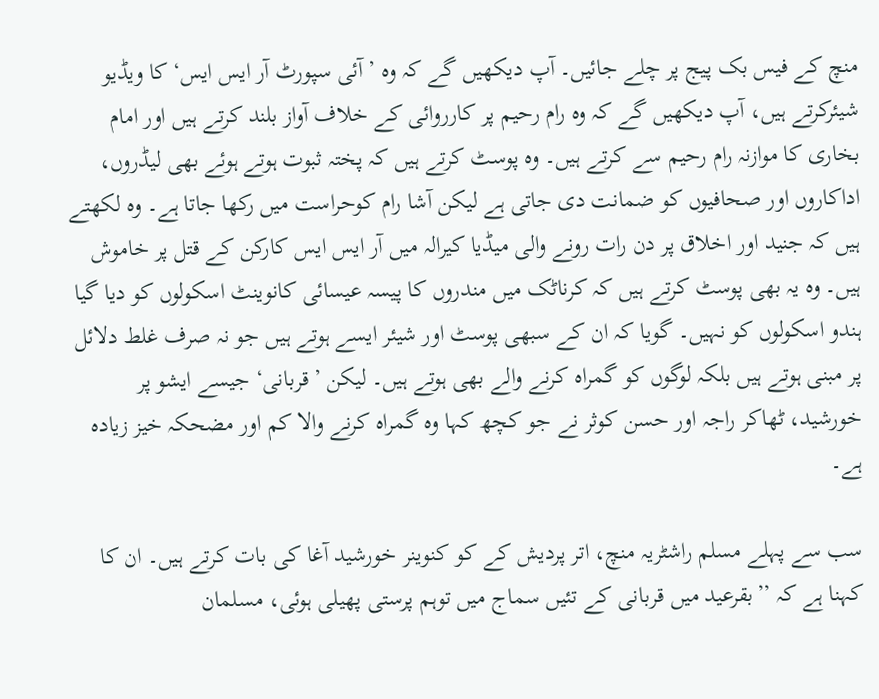منچ کے فیس بک پیج پر چلے جائیں۔ آپ دیکھیں گے کہ وہ ’آئی سپورٹ آر ایس ایس‘ کا ویڈیو شیئرکرتے ہیں، آپ دیکھیں گے کہ وہ رام رحیم پر کارروائی کے خلاف آواز بلند کرتے ہیں اور امام بخاری کا موازنہ رام رحیم سے کرتے ہیں۔ وہ پوسٹ کرتے ہیں کہ پختہ ثبوت ہوتے ہوئے بھی لیڈروں، اداکاروں اور صحافیوں کو ضمانت دی جاتی ہے لیکن آشا رام کوحراست میں رکھا جاتا ہے۔ وہ لکھتے ہیں کہ جنید اور اخلاق پر دن رات رونے والی میڈیا کیرالہ میں آر ایس ایس کارکن کے قتل پر خاموش ہیں۔ وہ یہ بھی پوسٹ کرتے ہیں کہ کرناٹک میں مندروں کا پیسہ عیسائی کانوینٹ اسکولوں کو دیا گیا ہندو اسکولوں کو نہیں۔ گویا کہ ان کے سبھی پوسٹ اور شیئر ایسے ہوتے ہیں جو نہ صرف غلط دلائل پر مبنی ہوتے ہیں بلکہ لوگوں کو گمراہ کرنے والے بھی ہوتے ہیں۔ لیکن ’قربانی‘ جیسے ایشو پر خورشید، ٹھاکر راجہ اور حسن کوثر نے جو کچھ کہا وہ گمراہ کرنے والا کم اور مضحکہ خیز زیادہ ہے۔

سب سے پہلے مسلم راشٹریہ منچ، اتر پردیش کے کو کنوینر خورشید آغا کی بات کرتے ہیں۔ ان کا کہنا ہے کہ ’’بقرعید میں قربانی کے تئیں سماج میں توہم پرستی پھیلی ہوئی، مسلمان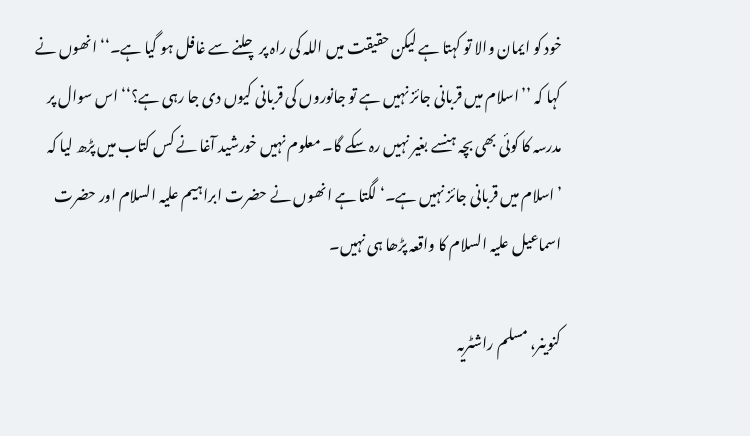خود کو ایمان والا تو کہتا ہے لیکن حقیقت میں اللہ کی راہ پر چلنے سے غافل ہو گیا ہے۔‘‘ انھوں نے کہا کہ ’’اسلام میں قربانی جائز نہیں ہے تو جانوروں کی قربانی کیوں دی جا رہی ہے؟‘‘ اس سوال پر مدرسہ کا کوئی بھی بچہ ہنسے بغیر نہیں رہ سکے گا۔ معلوم نہیں خورشید آغا نے کس کتاب میں پڑھ لیا کہ ’اسلام میں قربانی جائز نہیں ہے۔‘ لگتا ہے انھوں نے حضرت ابراہیم علیہ السلام اور حضرت اسماعیل علیہ السلام کا واقعہ پڑھا ہی نہیں۔

کنوینر، مسلم راشٹریہ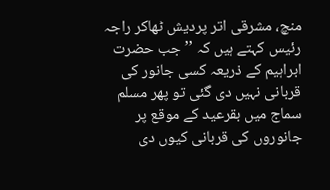منچ، مشرقی اتر پردیش ٹھاکر راجہ رئیس کہتے ہیں کہ ’’جب حضرت ابراہیم کے ذریعہ کسی جانور کی قربانی نہیں دی گئی تو پھر مسلم سماج میں بقرعید کے موقع پر جانوروں کی قربانی کیوں دی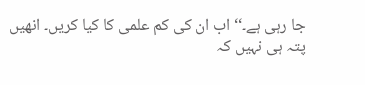جا رہی ہے۔‘‘ اب ان کی کم علمی کا کیا کریں۔ انھیں پتہ ہی نہیں کہ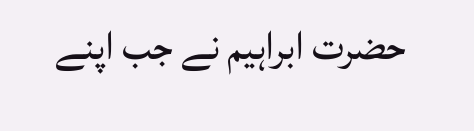حضرت ابراہیم نے جب اپنے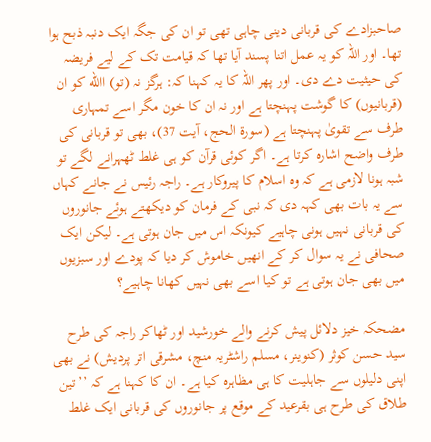صاحبزادے کی قربانی دینی چاہی تھی تو ان کی جگہ ایک دنبہ ذبح ہوا تھا۔ اور اللہ کو یہ عمل اتنا پسند آیا تھا کہ قیامت تک کے لیے فریضہ کی حیثیت دے دی۔ اور پھر اللہ کا یہ کہنا کہ: ہرگز نہ (تو) االله کو ان (قربانیوں) کا گوشت پہنچتا ہے اور نہ ان کا خون مگر اسے تمہاری طرف سے تقویٰ پہنچتا ہے (سورۃ الحج، آیت 37)، بھی تو قربانی کی طرف واضح اشارہ کرتا ہے۔ اگر کوئی قرآن کو ہی غلط ٹھہرانے لگے تو شبہ ہونا لازمی ہے کہ وہ اسلام کا پیروکار ہے۔ راجہ رئیس نے جانے کہاں سے یہ بات بھی کہہ دی کہ نبی کے فرمان کو دیکھتے ہوئے جانوروں کی قربانی نہیں ہونی چاہیے کیونکہ اس میں جان ہوتی ہے۔ لیکن ایک صحافی نے یہ سوال کر کے انھیں خاموش کر دیا کہ پودے اور سبزیوں میں بھی جان ہوتی ہے تو کیا اسے بھی نہیں کھانا چاہیے؟

مضحکہ خیز دلائل پیش کرنے والے خورشید اور ٹھاکر راجہ کی طرح سید حسن کوثر (کنوینر، مسلم راشٹریہ منچ، مشرقی اتر پردیش) نے بھی اپنی دلیلوں سے جاہلیت کا ہی مظاہرہ کیا ہے۔ ان کا کہنا ہے کہ ’’تین طلاق کی طرح ہی بقرعید کے موقع پر جانوروں کی قربانی ایک غلط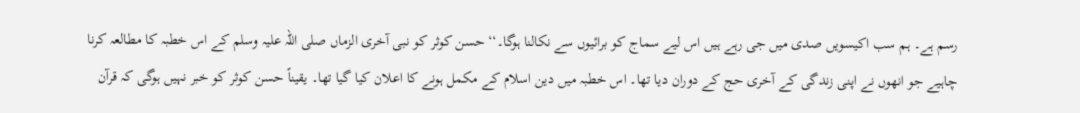رسم ہے۔ ہم سب اکیسویں صدی میں جی رہے ہیں اس لیے سماج کو برائیوں سے نکالنا ہوگا۔‘‘ حسن کوثر کو نبی آخری الزماں صلی اللہ علیہ وسلم کے اس خطبہ کا مطالعہ کرنا چاہیے جو انھوں نے اپنی زندگی کے آخری حج کے دوران دیا تھا۔ اس خطبہ میں دین اسلام کے مکمل ہونے کا اعلان کیا گیا تھا۔ یقیناً حسن کوثر کو خبر نہیں ہوگی کہ قرآن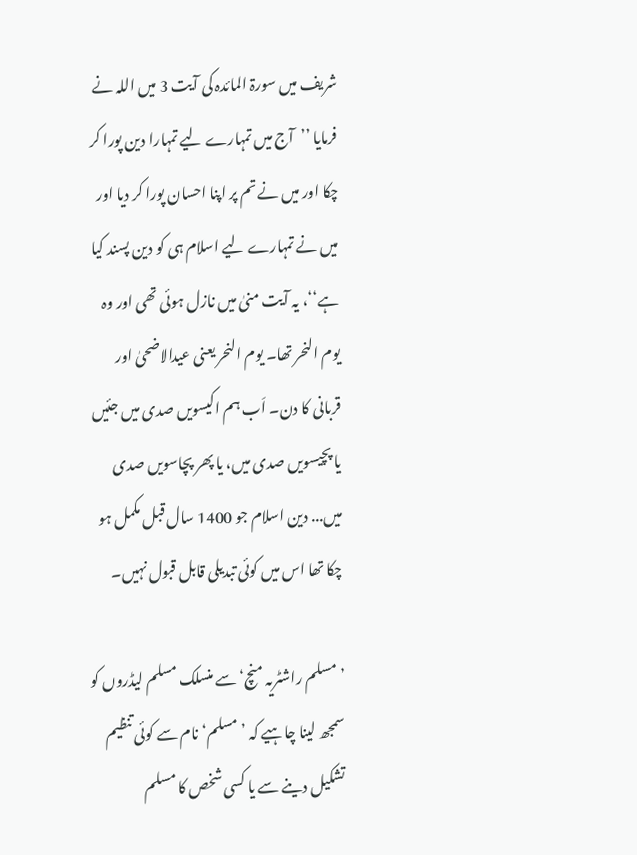شریف میں سورۃ المائدہ کی آیت 3 میں اللہ نے فرمایا ’’آج میں تمہارے لیے تمہارا دین پورا کر چکا اور میں نے تم پر اپنا احسان پورا کر دیا اور میں نے تمہارے لیے اسلام ہی کو دین پسند کیا ہے‘‘، یہ آیت منیٰ میں نازل ہوئی تھی اور وہ یوم النحر تھا۔ یوم النحر یعنی عیدالاضحیٰ اور قربانی کا دن۔ اَب ہم اکیسویں صدی میں جئیں یا پچیسویں صدی میں، یا پھر پچاسویں صدی میں... دین اسلام جو 1400 سال قبل مکمل ہو چکا تھا اس میں کوئی تبدیلی قابل قبول نہیں۔

’مسلم راشٹریہ منچ‘ سے منسلک مسلم لیڈروں کو سمجھ لینا چاہیے کہ ’مسلم‘ نام سے کوئی تنظیم تشکیل دینے سے یا کسی شخص کا مسلم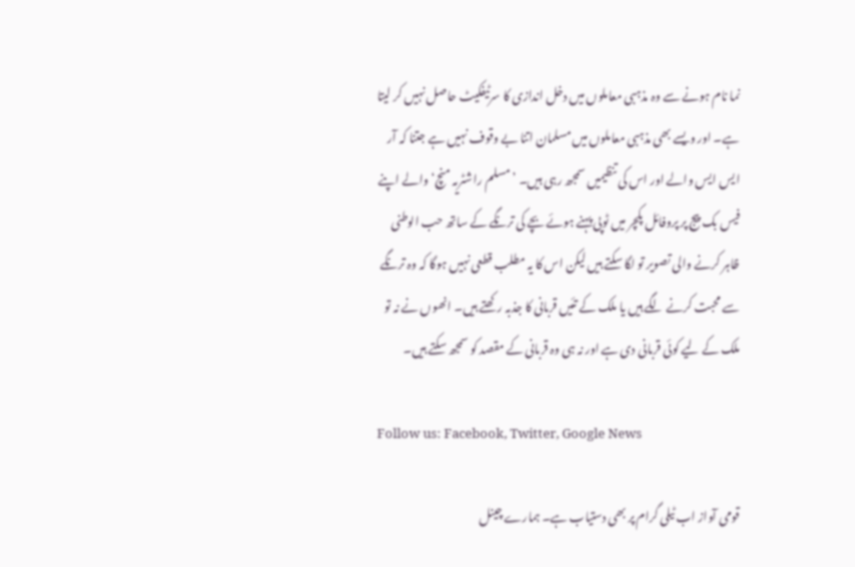نما نام ہونے سے وہ مذہبی معاملوں میں دخل اندازی کا سرٹیفکیٹ حاصل نہیں کر لیتا ہے۔ اور ویسے بھی مذہبی معاملوں میں مسلمان اتنا بے وقوف نہیں ہے جتنا کہ آر ایس ایس والے اور اس کی تنظیمیں سمجھ رہی ہیں۔ ’مسلم راشٹریہ منچ‘ والے اپنے فیس بک پیج پر پروفائل پکچر میں ٹوپی پہنے ہوئے بچے کی ترنگے کے ساتھ حب الوطنی ظاہر کرنے والی تصویر تو لگا سکتے ہیں لیکن اس کا یہ مطلب قطعی نہیں ہوگا کہ وہ ترنگے سے محبت کرنے لگے ہیں یا ملک کے تئیں قربانی کا جذبہ رکھتے ہیں۔ انھوں نے نہ تو ملک کے لیے کوئی قربانی دی ہے اور نہ ہی وہ قربانی کے مقصد کو سمجھ سکتے ہیں۔

Follow us: Facebook, Twitter, Google News

قومی آواز اب ٹیلی گرام پر بھی دستیاب ہے۔ ہمارے چینل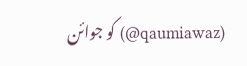(qaumiawaz@) کو جوائن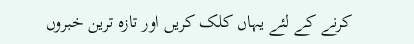کرنے کے لئے یہاں کلک کریں اور تازہ ترین خبروں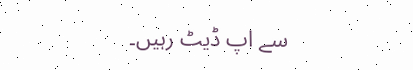سے اپ ڈیٹ رہیں۔